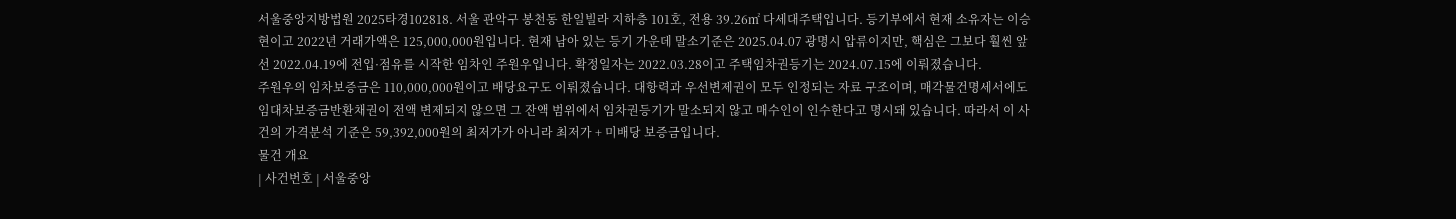서울중앙지방법원 2025타경102818. 서울 관악구 봉천동 한일빌라 지하층 101호, 전용 39.26㎡ 다세대주택입니다. 등기부에서 현재 소유자는 이승현이고 2022년 거래가액은 125,000,000원입니다. 현재 남아 있는 등기 가운데 말소기준은 2025.04.07 광명시 압류이지만, 핵심은 그보다 훨씬 앞선 2022.04.19에 전입·점유를 시작한 임차인 주원우입니다. 확정일자는 2022.03.28이고 주택임차권등기는 2024.07.15에 이뤄졌습니다.
주원우의 임차보증금은 110,000,000원이고 배당요구도 이뤄졌습니다. 대항력과 우선변제권이 모두 인정되는 자료 구조이며, 매각물건명세서에도 임대차보증금반환채권이 전액 변제되지 않으면 그 잔액 범위에서 임차권등기가 말소되지 않고 매수인이 인수한다고 명시돼 있습니다. 따라서 이 사건의 가격분석 기준은 59,392,000원의 최저가가 아니라 최저가 + 미배당 보증금입니다.
물건 개요
| 사건번호 | 서울중앙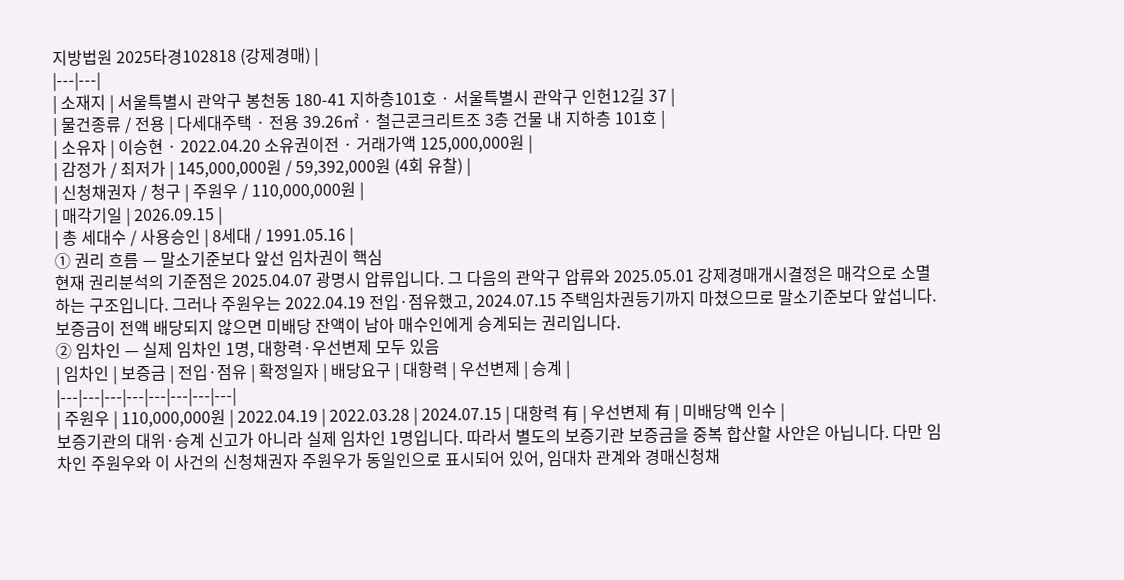지방법원 2025타경102818 (강제경매) |
|---|---|
| 소재지 | 서울특별시 관악구 봉천동 180-41 지하층101호 · 서울특별시 관악구 인헌12길 37 |
| 물건종류 / 전용 | 다세대주택 · 전용 39.26㎡ · 철근콘크리트조 3층 건물 내 지하층 101호 |
| 소유자 | 이승현 · 2022.04.20 소유권이전 · 거래가액 125,000,000원 |
| 감정가 / 최저가 | 145,000,000원 / 59,392,000원 (4회 유찰) |
| 신청채권자 / 청구 | 주원우 / 110,000,000원 |
| 매각기일 | 2026.09.15 |
| 총 세대수 / 사용승인 | 8세대 / 1991.05.16 |
① 권리 흐름 — 말소기준보다 앞선 임차권이 핵심
현재 권리분석의 기준점은 2025.04.07 광명시 압류입니다. 그 다음의 관악구 압류와 2025.05.01 강제경매개시결정은 매각으로 소멸하는 구조입니다. 그러나 주원우는 2022.04.19 전입·점유했고, 2024.07.15 주택임차권등기까지 마쳤으므로 말소기준보다 앞섭니다. 보증금이 전액 배당되지 않으면 미배당 잔액이 남아 매수인에게 승계되는 권리입니다.
② 임차인 — 실제 임차인 1명, 대항력·우선변제 모두 있음
| 임차인 | 보증금 | 전입·점유 | 확정일자 | 배당요구 | 대항력 | 우선변제 | 승계 |
|---|---|---|---|---|---|---|---|
| 주원우 | 110,000,000원 | 2022.04.19 | 2022.03.28 | 2024.07.15 | 대항력 有 | 우선변제 有 | 미배당액 인수 |
보증기관의 대위·승계 신고가 아니라 실제 임차인 1명입니다. 따라서 별도의 보증기관 보증금을 중복 합산할 사안은 아닙니다. 다만 임차인 주원우와 이 사건의 신청채권자 주원우가 동일인으로 표시되어 있어, 임대차 관계와 경매신청채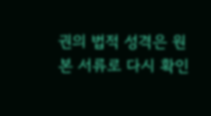권의 법적 성격은 원본 서류로 다시 확인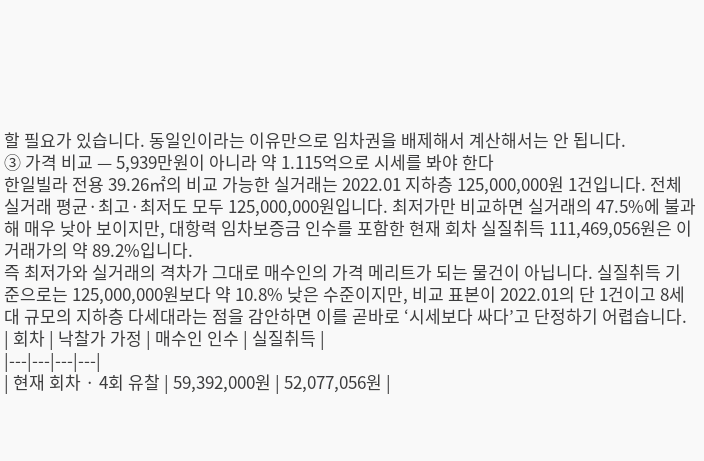할 필요가 있습니다. 동일인이라는 이유만으로 임차권을 배제해서 계산해서는 안 됩니다.
③ 가격 비교 — 5,939만원이 아니라 약 1.115억으로 시세를 봐야 한다
한일빌라 전용 39.26㎡의 비교 가능한 실거래는 2022.01 지하층 125,000,000원 1건입니다. 전체 실거래 평균·최고·최저도 모두 125,000,000원입니다. 최저가만 비교하면 실거래의 47.5%에 불과해 매우 낮아 보이지만, 대항력 임차보증금 인수를 포함한 현재 회차 실질취득 111,469,056원은 이 거래가의 약 89.2%입니다.
즉 최저가와 실거래의 격차가 그대로 매수인의 가격 메리트가 되는 물건이 아닙니다. 실질취득 기준으로는 125,000,000원보다 약 10.8% 낮은 수준이지만, 비교 표본이 2022.01의 단 1건이고 8세대 규모의 지하층 다세대라는 점을 감안하면 이를 곧바로 ‘시세보다 싸다’고 단정하기 어렵습니다.
| 회차 | 낙찰가 가정 | 매수인 인수 | 실질취득 |
|---|---|---|---|
| 현재 회차 · 4회 유찰 | 59,392,000원 | 52,077,056원 |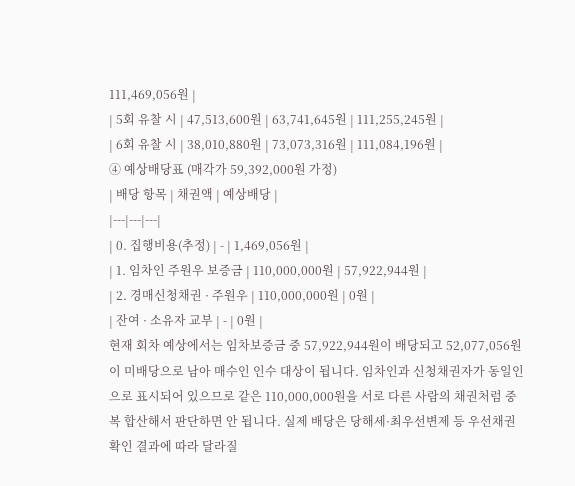111,469,056원 |
| 5회 유찰 시 | 47,513,600원 | 63,741,645원 | 111,255,245원 |
| 6회 유찰 시 | 38,010,880원 | 73,073,316원 | 111,084,196원 |
④ 예상배당표 (매각가 59,392,000원 가정)
| 배당 항목 | 채권액 | 예상배당 |
|---|---|---|
| 0. 집행비용(추정) | - | 1,469,056원 |
| 1. 임차인 주원우 보증금 | 110,000,000원 | 57,922,944원 |
| 2. 경매신청채권 · 주원우 | 110,000,000원 | 0원 |
| 잔여 · 소유자 교부 | - | 0원 |
현재 회차 예상에서는 임차보증금 중 57,922,944원이 배당되고 52,077,056원이 미배당으로 남아 매수인 인수 대상이 됩니다. 임차인과 신청채권자가 동일인으로 표시되어 있으므로 같은 110,000,000원을 서로 다른 사람의 채권처럼 중복 합산해서 판단하면 안 됩니다. 실제 배당은 당해세·최우선변제 등 우선채권 확인 결과에 따라 달라질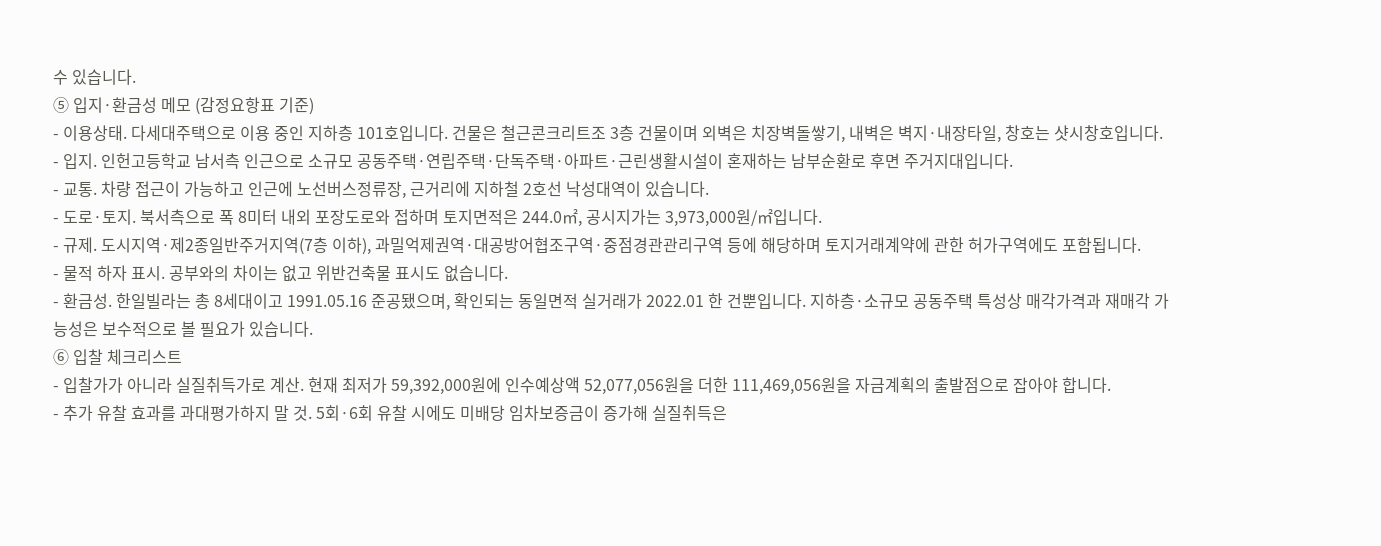수 있습니다.
⑤ 입지·환금성 메모 (감정요항표 기준)
- 이용상태. 다세대주택으로 이용 중인 지하층 101호입니다. 건물은 철근콘크리트조 3층 건물이며 외벽은 치장벽돌쌓기, 내벽은 벽지·내장타일, 창호는 샷시창호입니다.
- 입지. 인헌고등학교 남서측 인근으로 소규모 공동주택·연립주택·단독주택·아파트·근린생활시설이 혼재하는 남부순환로 후면 주거지대입니다.
- 교통. 차량 접근이 가능하고 인근에 노선버스정류장, 근거리에 지하철 2호선 낙성대역이 있습니다.
- 도로·토지. 북서측으로 폭 8미터 내외 포장도로와 접하며 토지면적은 244.0㎡, 공시지가는 3,973,000원/㎡입니다.
- 규제. 도시지역·제2종일반주거지역(7층 이하), 과밀억제권역·대공방어협조구역·중점경관관리구역 등에 해당하며 토지거래계약에 관한 허가구역에도 포함됩니다.
- 물적 하자 표시. 공부와의 차이는 없고 위반건축물 표시도 없습니다.
- 환금성. 한일빌라는 총 8세대이고 1991.05.16 준공됐으며, 확인되는 동일면적 실거래가 2022.01 한 건뿐입니다. 지하층·소규모 공동주택 특성상 매각가격과 재매각 가능성은 보수적으로 볼 필요가 있습니다.
⑥ 입찰 체크리스트
- 입찰가가 아니라 실질취득가로 계산. 현재 최저가 59,392,000원에 인수예상액 52,077,056원을 더한 111,469,056원을 자금계획의 출발점으로 잡아야 합니다.
- 추가 유찰 효과를 과대평가하지 말 것. 5회·6회 유찰 시에도 미배당 임차보증금이 증가해 실질취득은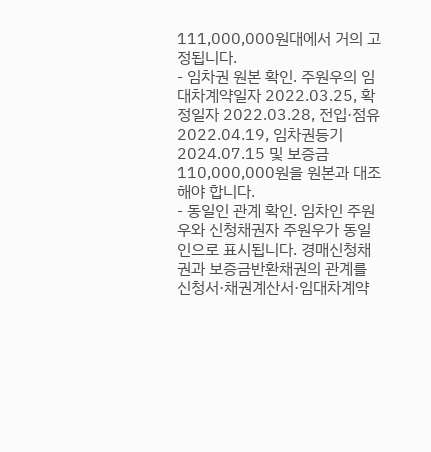111,000,000원대에서 거의 고정됩니다.
- 임차권 원본 확인. 주원우의 임대차계약일자 2022.03.25, 확정일자 2022.03.28, 전입·점유 2022.04.19, 임차권등기 2024.07.15 및 보증금 110,000,000원을 원본과 대조해야 합니다.
- 동일인 관계 확인. 임차인 주원우와 신청채권자 주원우가 동일인으로 표시됩니다. 경매신청채권과 보증금반환채권의 관계를 신청서·채권계산서·임대차계약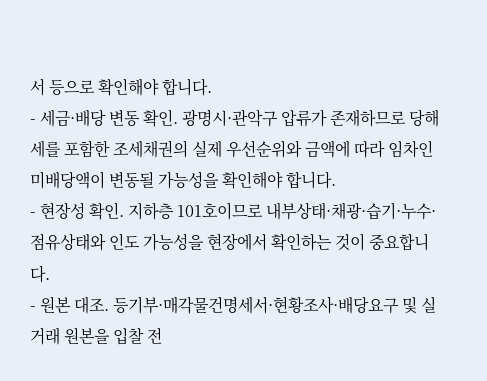서 등으로 확인해야 합니다.
- 세금·배당 변동 확인. 광명시·관악구 압류가 존재하므로 당해세를 포함한 조세채권의 실제 우선순위와 금액에 따라 임차인 미배당액이 변동될 가능성을 확인해야 합니다.
- 현장성 확인. 지하층 101호이므로 내부상태·채광·습기·누수·점유상태와 인도 가능성을 현장에서 확인하는 것이 중요합니다.
- 원본 대조. 등기부·매각물건명세서·현황조사·배당요구 및 실거래 원본을 입찰 전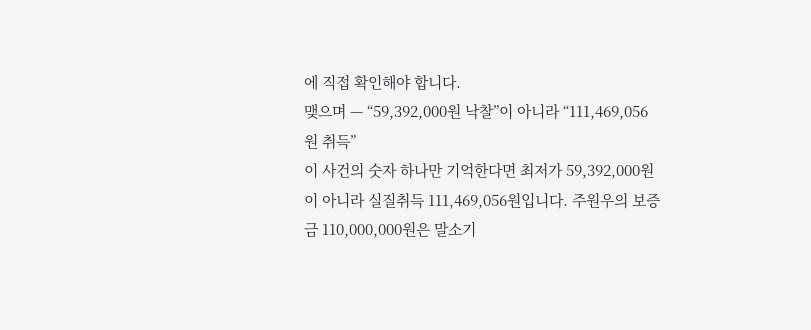에 직접 확인해야 합니다.
맺으며 — “59,392,000원 낙찰”이 아니라 “111,469,056원 취득”
이 사건의 숫자 하나만 기억한다면 최저가 59,392,000원이 아니라 실질취득 111,469,056원입니다. 주원우의 보증금 110,000,000원은 말소기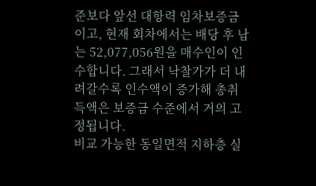준보다 앞선 대항력 임차보증금이고, 현재 회차에서는 배당 후 남는 52,077,056원을 매수인이 인수합니다. 그래서 낙찰가가 더 내려갈수록 인수액이 증가해 총취득액은 보증금 수준에서 거의 고정됩니다.
비교 가능한 동일면적 지하층 실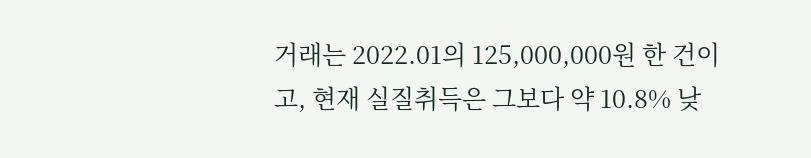거래는 2022.01의 125,000,000원 한 건이고, 현재 실질취득은 그보다 약 10.8% 낮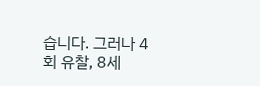습니다. 그러나 4회 유찰, 8세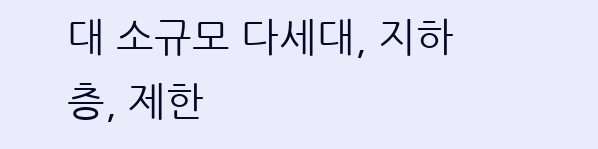대 소규모 다세대, 지하층, 제한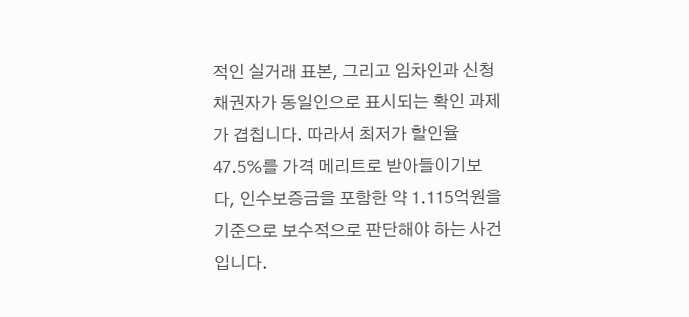적인 실거래 표본, 그리고 임차인과 신청채권자가 동일인으로 표시되는 확인 과제가 겹칩니다. 따라서 최저가 할인율 47.5%를 가격 메리트로 받아들이기보다, 인수보증금을 포함한 약 1.115억원을 기준으로 보수적으로 판단해야 하는 사건입니다.